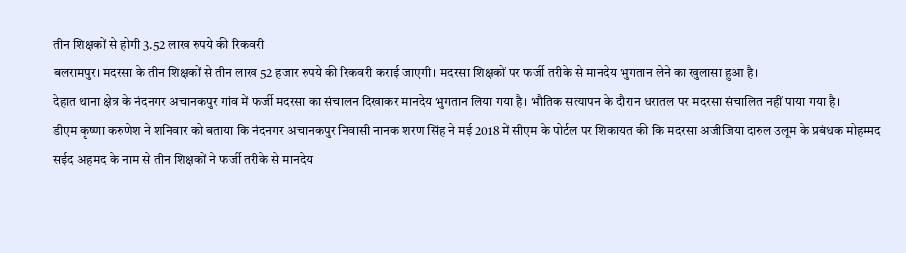तीन शिक्षकों से होगी 3.52 लाख रुपये की रिकवरी
बलरामपुर। मदरसा के तीन शिक्षकों से तीन लाख 52 हजार रुपये की रिकवरी कराई जाएगी। मदरसा शिक्षकों पर फर्जी तरीके से मानदेय भुगतान लेने का खुलासा हुआ है।
देहात थाना क्षेत्र के नंदनगर अचानकपुर गांव में फर्जी मदरसा का संचालन दिखाकर मानदेय भुगतान लिया गया है। भौतिक सत्यापन के दौरान धरातल पर मदरसा संचालित नहीं पाया गया है।
डीएम कृष्णा करुणेश ने शनिवार को बताया कि नंदनगर अचानकपुर निवासी नानक शरण सिंह ने मई 2018 में सीएम के पोर्टल पर शिकायत की कि मदरसा अजीजिया दारुल उलूम के प्रबंधक मोहम्मद सईद अहमद के नाम से तीन शिक्षकों ने फर्जी तरीके से मानदेय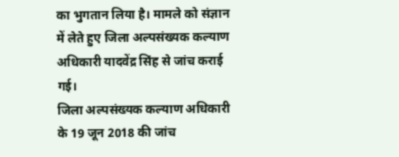का भुगतान लिया है। मामले को संज्ञान में लेते हुए जिला अल्पसंख्यक कल्याण अधिकारी यादवेंद्र सिंह से जांच कराई गई।
जिला अल्पसंख्यक कल्याण अधिकारी के 19 जून 2018 की जांच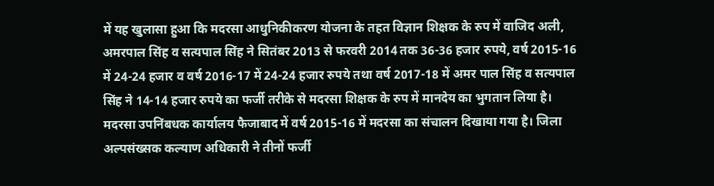में यह खुलासा हुआ कि मदरसा आधुनिकीकरण योजना के तहत विज्ञान शिक्षक के रुप में वाजिद अली, अमरपाल सिंह व सत्यपाल सिंह ने सितंबर 2013 से फरवरी 2014 तक 36-36 हजार रुपये, वर्ष 2015-16 में 24-24 हजार व वर्ष 2016-17 में 24-24 हजार रुपये तथा वर्ष 2017-18 में अमर पाल सिंह व सत्यपाल सिंह ने 14-14 हजार रुपये का फर्जी तरीके से मदरसा शिक्षक के रुप में मानदेय का भुगतान लिया है।
मदरसा उपनिंबधक कार्यालय फैजाबाद में वर्ष 2015-16 में मदरसा का संचालन दिखाया गया है। जिला अल्पसंख्सक कल्याण अधिकारी ने तीनों फर्जी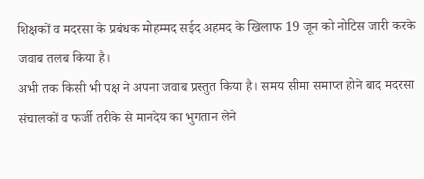शिक्षकों व मदरसा के प्रबंधक मोहम्मद सईद अहमद के खिलाफ 19 जून को नोटिस जारी करके जवाब तलब किया है।
अभी तक किसी भी पक्ष ने अपना जवाब प्रस्तुत किया है। समय सीमा समाप्त होने बाद मदरसा संचालकों व फर्जी तरीके से मानदेय का भुगतान लेने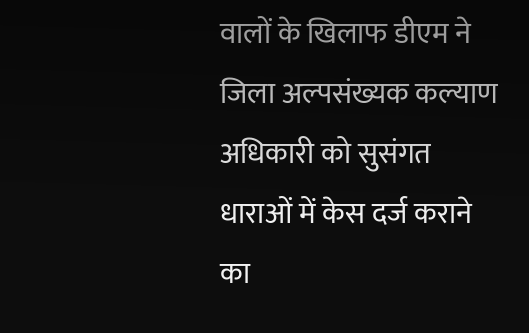वालों के खिलाफ डीएम ने जिला अल्पसंख्यक कल्याण अधिकारी को सुसंगत धाराओं में केस दर्ज कराने का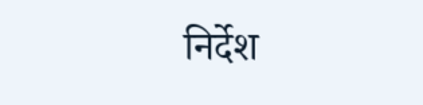निर्देश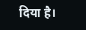दिया है।